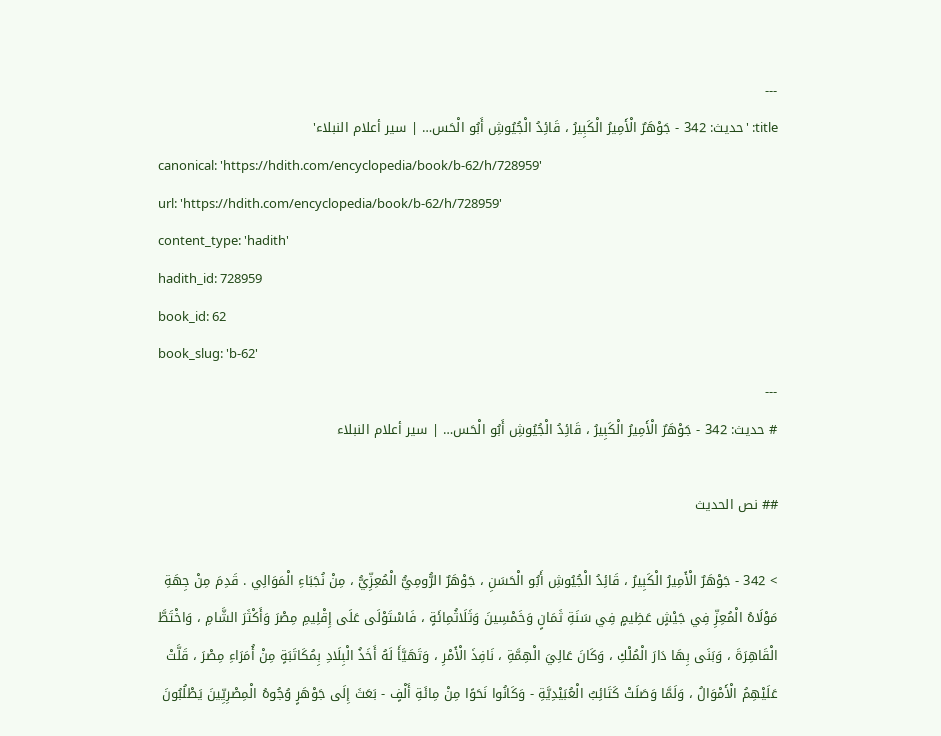---
title: 'حديث: 342 - جَوْهَرٌ الْأَمِيرُ الْكَبِيرُ ، قَائِدُ الْجُيُوشِ أَبُو الْحَس… | سير أعلام النبلاء'
canonical: 'https://hdith.com/encyclopedia/book/b-62/h/728959'
url: 'https://hdith.com/encyclopedia/book/b-62/h/728959'
content_type: 'hadith'
hadith_id: 728959
book_id: 62
book_slug: 'b-62'
---
# حديث: 342 - جَوْهَرٌ الْأَمِيرُ الْكَبِيرُ ، قَائِدُ الْجُيُوشِ أَبُو الْحَس… | سير أعلام النبلاء

## نص الحديث

> 342 - جَوْهَرٌ الْأَمِيرُ الْكَبِيرُ ، قَائِدُ الْجُيُوشِ أَبُو الْحَسَنِ ، جَوْهَرٌ الرُّومِيُّ الْمُعِزِّيُّ ، مِنْ نُجَبَاءِ الْمَوَالِي . قَدِمَ مِنْ جِهَةِ مَوْلَاهُ الْمُعِزِّ فِي جَيْشٍ عَظِيمٍ فِي سَنَةِ ثَمَانٍ وَخَمْسِينَ وَثَلَاثُمِائَةٍ ، فَاسْتَوْلَى عَلَى إِقْلِيمِ مِصْرَ وَأَكْثَرَ الشَّامِ ، وَاخْتَطَّ الْقَاهِرَةَ ، وَبَنَى بِهَا دَارَ الْمُلْكِ ، وَكَانَ عَالِيَ الْهِمَّةِ ، نَافِذَ الْأَمْرِ ، وَتَهَيَّأَ لَهُ أَخَذُ الْبِلَادِ بِمُكَاتَبَةٍ مِنْ أُمَرَاءِ مِصْرَ ، قَلَّتْ عَلَيْهِمُ الْأَمْوَالُ ، وَلَمَّا وَصَلَتْ كَتَائِبُ الْعُبَيْدِيَّةِ - وَكَانُوا نَحَوًا مِنْ مِائَةِ أَلْفٍ - بَعَثَ إِلَى جَوْهَرٍ وُجُوهُ الْمِصْرِيِّينَ يَطْلُبُونَ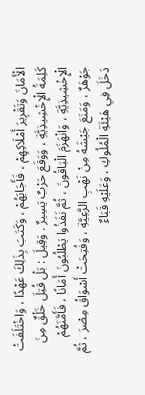الْأَمَانَ وَتَقْرِيرَ أَمْلَاكِهِمْ ، فَأَجَابَهُمْ ، وَكَتَبَ بِذَلِكَ عَهْدًا ، وَاخْتَلَفَتْ كَلِمَةُ الْإِخْشِيذِيَّةِ ، وَوَقَعَ حَرْبٌ يَسِيرٌ . وَقِيلَ : بَلْ قُتِلَ خَلْقٌ مِنَ الْإِخْشِيذِيَّةِ ، وَانْهَزَمَ الْبَاقُونَ ، ثُمَّ نَفَذُوا يَطْلُبُونَ أَمَانًا ، فَأَمَّنَهُمْ جَوْهَرٌ ، وَمَنَعَ جَيْشَهُ مِنْ نَهْبِ الرَّعِيَّةِ ، وَفُتِحَتْ أَسْوَاقُ مِصْرَ ، ثُمَّ دَخَلَ فِي هَيْئَةِ الْمُلُوكِ ، وَعَلَيْهِ قَبَاءٌ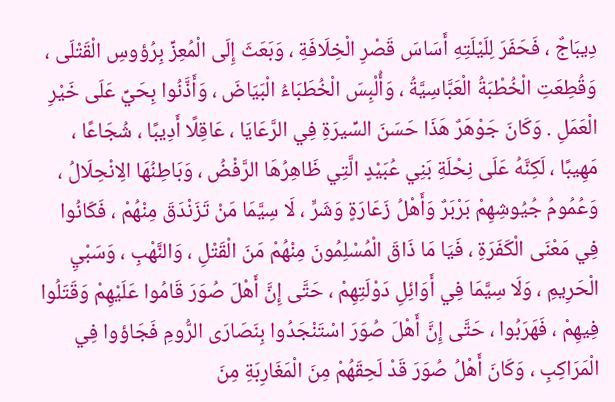دِيبَاجٌ ، فَحَفَرَ لِلَيْلَتِهِ أَسَاسَ قَصْرِ الْخِلَافَةِ ، وَبَعَثَ إِلَى الْمُعِزِّ بِرُؤوسِ الْقَتْلَى ، وَقُطِعَتِ الْخُطْبَةُ الْعَبَّاسِيَّةُ ، وَأُلْبِسَ الْخُطَبَاءُ الْبَيَاضَ ، وَأَذَّنُوا بِحَيِّ عَلَى خَيْرِ الْعَمَلِ . وَكَانَ جَوْهَرٌ هَذَا حَسَنَ السِّيرَةِ فِي الرَّعَايَا ، عَاقِلًا أَدِيبًا ، شُجَاعًا ، مَهِيبًا ، لَكِنَّهُ عَلَى نِحْلَةِ بَنِي عُبَيْدٍ الَّتِي ظَاهِرُهَا الرَّفْضُ ، وَبَاطِنُهَا الِانْحِلَالُ ، وَعُمُومُ جُيُوشِهِمْ بَرْبَرٌ وَأَهْلُ زَعَارَةٍ وَشَرٍّ ، لَا سِيَّمَا مَنْ تَزَنْدَقَ مِنْهُمْ ، فَكَانُوا فِي مَعْنَى الْكَفَرَةِ ، فَيَا مَا ذَاقَ الْمُسْلِمُونَ مِنْهُمْ مَنَ الْقَتْلِ ، وَالنَّهْبِ ، وَسَبْيِ الْحَرِيمِ ، وَلَا سِيَّمَا فِي أَوَائِلِ دَوْلَتِهِمْ ، حَتَّى إِنَّ أَهْلَ صُوَرَ قَامُوا عَلَيْهِمْ وَقَتَلُوا فِيهِمْ ، فَهَرَبُوا ، حَتَّى إِنَّ أَهْلَ صُوَرَ اسْتَنْجَدُوا بِنَصَارَى الرُّومِ فَجَاؤوا فِي الْمَرَاكِبِ ، وَكَانَ أَهْلُ صُوَرَ قَدْ لَحِقَهُمْ مِنَ الْمَغَارِبَةِ مِنَ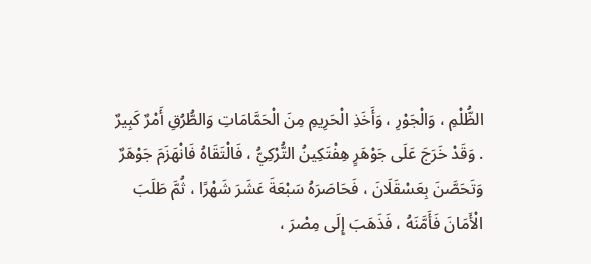الظُّلْمِ ، وَالْجَوْرِ ، وَأَخَذِ الْحَرِيمِ مِنَ الْحَمَّامَاتِ وَالطُّرُقِ أَمْرٌ كَبِيرٌ . وَقَدْ خَرَجَ عَلَى جَوْهَرٍ هِفْتَكِينُ التُّرْكِيُّ ، فَالْتَقَاهُ فَانْهَزَمَ جَوْهَرٌ وَتَحَصَّنَ بِعَسْقَلَانَ ، فَحَاصَرَهُ سَبْعَةَ عَشَرَ شَهْرًا ، ثُمَّ طَلَبَ الْأَمَانَ فَأَمَّنَهُ ، فَذَهَبَ إِلَى مِصْرَ ،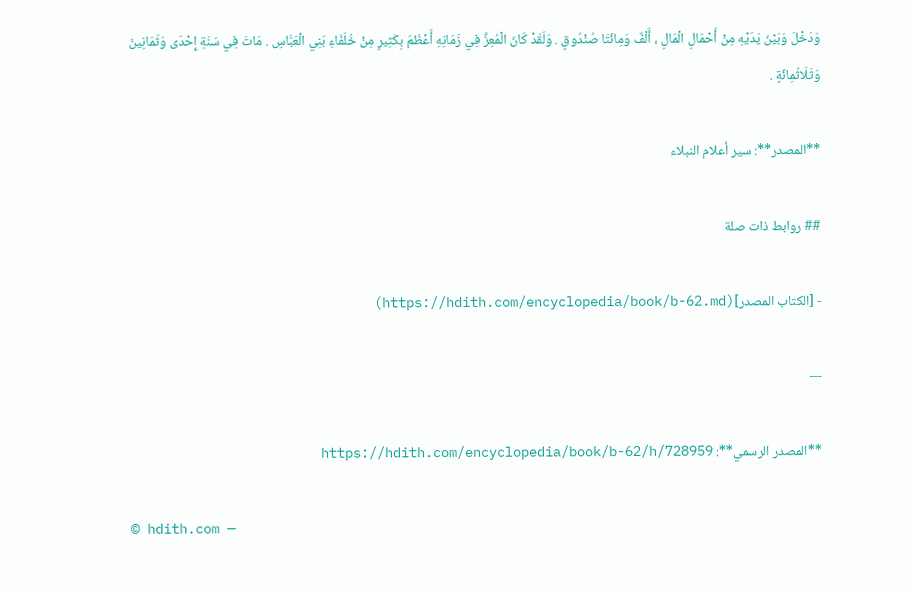وَدَخْلَ وَبَيْنَ يَدَيْهِ مِنْ أَحْمَالِ الْمَالِ ، أَلْفٌ وَمِائَتَا صُنْدُوقٍ . وَلَقَدْ كَانَ الْمُعِزُّ فِي زَمَانِهِ أَعْظَمَ بِكَثِيرٍ مِنْ خُلَفَاءِ بَنِي الْعَبَّاسِ . مَاتَ فِي سَنَةِ إِحْدَى وَثَمَانِينَ وَثَلَاثُمِائَةٍ .

**المصدر**: سير أعلام النبلاء

## روابط ذات صلة

- [الكتاب المصدر](https://hdith.com/encyclopedia/book/b-62.md)

---

**المصدر الرسمي**: https://hdith.com/encyclopedia/book/b-62/h/728959

© hdith.com —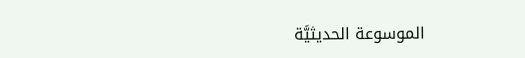الموسوعة الحديثيَّة